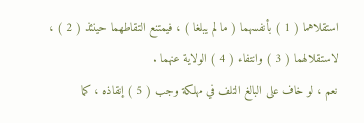استقلاهما ( 1 ) بأنفسهما ( ما لم يبلغا ) ، فيمتنع التقاطهما حينئذ ( 2 ) ، لاستقلالهما ( 3 ) وانتفاء ( 4 ) الولاية عنهما .
نعم ، لو خاف على البالغ التلف في مهلكة وجب ( 5 ) إنقاذه ، كما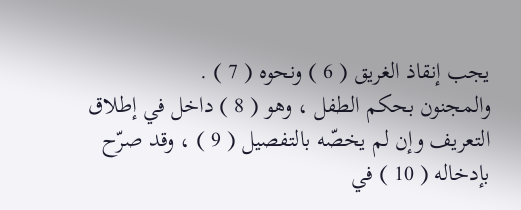يجب إنقاذ الغريق ( 6 ) ونحوه ( 7 ) .
والمجنون بحكم الطفل ، وهو ( 8 ) داخل في إطلاق التعريف وإن لم يخصّه بالتفصيل ( 9 ) ، وقد صرّح بإدخاله ( 10 ) في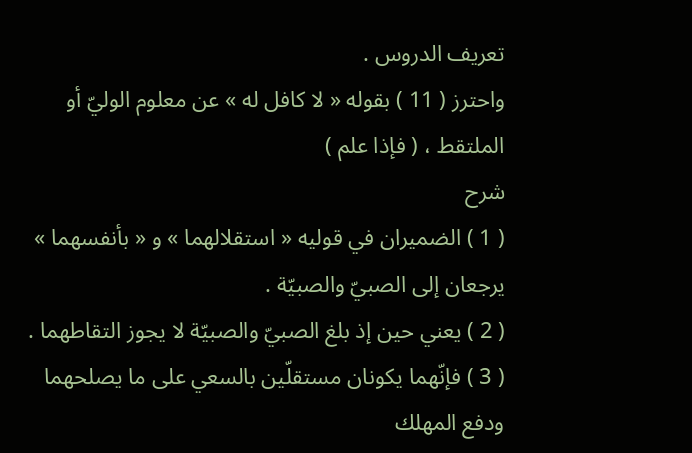تعريف الدروس .
واحترز ( 11 ) بقوله « لا كافل له » عن معلوم الوليّ أو الملتقط ، ( فإذا علم )
شرح
( 1 ) الضميران في قوليه « استقلالهما » و « بأنفسهما » يرجعان إلى الصبيّ والصبيّة .
( 2 ) يعني حين إذ بلغ الصبيّ والصبيّة لا يجوز التقاطهما .
( 3 ) فإنّهما يكونان مستقلّين بالسعي على ما يصلحهما ودفع المهلك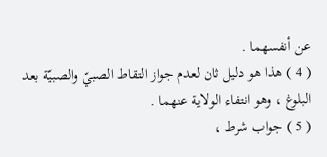عن أنفسهما .
( 4 ) هذا هو دليل ثان لعدم جواز التقاط الصبيّ والصبيّة بعد البلوغ ، وهو انتفاء الولاية عنهما .
( 5 ) جواب شرط ،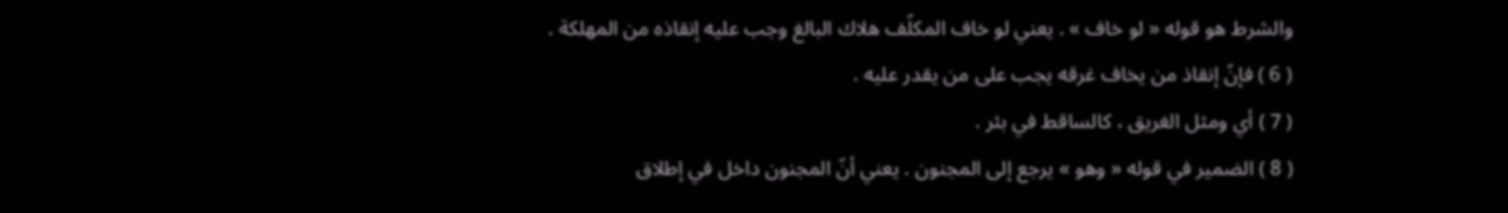والشرط هو قوله « لو خاف » . يعني لو خاف المكلّف هلاك البالغ وجب عليه إنقاذه من المهلكة .
( 6 ) فإنّ إنقاذ من يخاف غرقه يجب على من يقدر عليه .
( 7 ) أي ومثل الغريق ، كالساقط في بئر .
( 8 ) الضمير في قوله « وهو » يرجع إلى المجنون . يعني أنّ المجنون داخل في إطلاق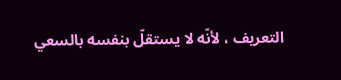التعريف ، لأنّه لا يستقلّ بنفسه بالسعي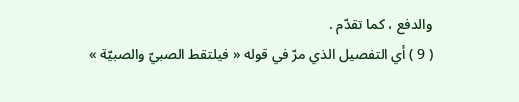والدفع ، كما تقدّم .
( 9 ) أي التفصيل الذي مرّ في قوله « فيلتقط الصبيّ والصبيّة »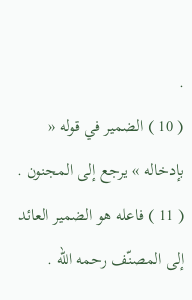.
( 10 ) الضمير في قوله « بإدخاله » يرجع إلى المجنون .
( 11 ) فاعله هو الضمير العائد إلى المصنّف رحمه اللّه .